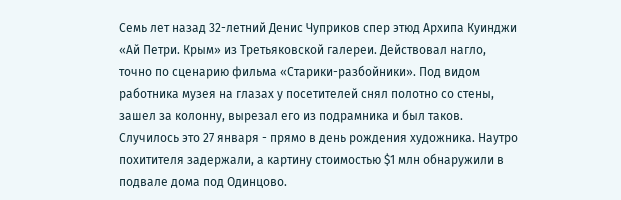Семь лет назад 32-летний Денис Чуприков спер этюд Архипа Куинджи «Ай Петри. Крым» из Третьяковской галереи. Действовал нагло, точно по сценарию фильма «Старики-разбойники». Под видом работника музея на глазах у посетителей снял полотно со стены, зашел за колонну, вырезал его из подрамника и был таков.
Случилось это 27 января - прямо в день рождения художника. Наутро похитителя задержали, а картину стоимостью $1 млн обнаружили в подвале дома под Одинцово.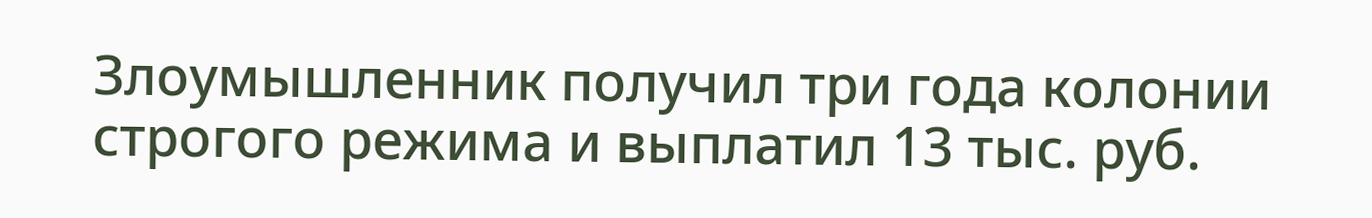Злоумышленник получил три года колонии строгого режима и выплатил 13 тыс. руб.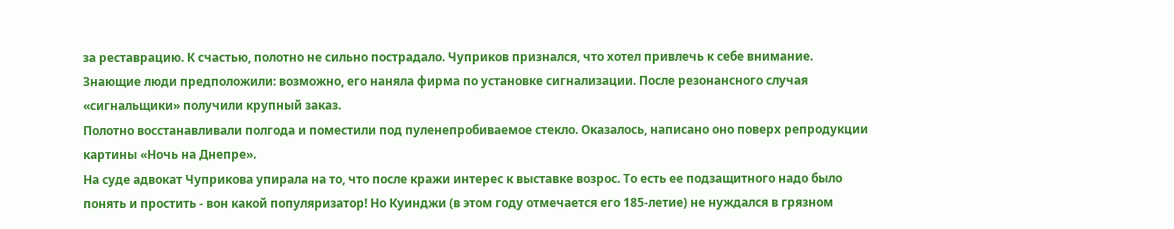за реставрацию. К счастью, полотно не сильно пострадало. Чуприков признался, что хотел привлечь к себе внимание. Знающие люди предположили: возможно, его наняла фирма по установке сигнализации. После резонансного случая «сигнальщики» получили крупный заказ.
Полотно восстанавливали полгода и поместили под пуленепробиваемое стекло. Оказалось, написано оно поверх репродукции картины «Ночь на Днепре».
На суде адвокат Чуприкова упирала на то, что после кражи интерес к выставке возрос. То есть ее подзащитного надо было понять и простить - вон какой популяризатор! Но Куинджи (в этом году отмечается его 185-летие) не нуждался в грязном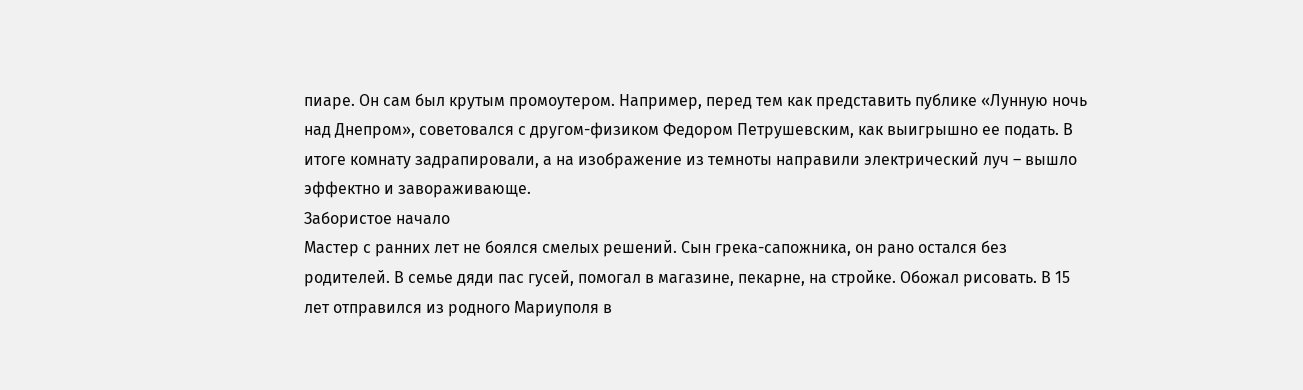пиаре. Он сам был крутым промоутером. Например, перед тем как представить публике «Лунную ночь над Днепром», советовался с другом-физиком Федором Петрушевским, как выигрышно ее подать. В итоге комнату задрапировали, а на изображение из темноты направили электрический луч – вышло эффектно и завораживающе.
Забористое начало
Мастер с ранних лет не боялся смелых решений. Сын грека-сапожника, он рано остался без родителей. В семье дяди пас гусей, помогал в магазине, пекарне, на стройке. Обожал рисовать. В 15 лет отправился из родного Мариуполя в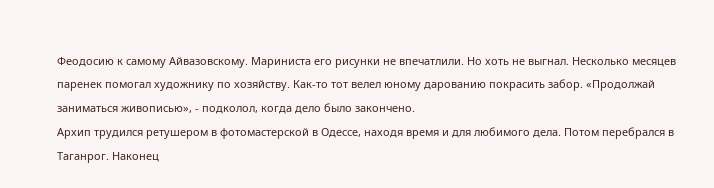Феодосию к самому Айвазовскому. Мариниста его рисунки не впечатлили. Но хоть не выгнал. Несколько месяцев паренек помогал художнику по хозяйству. Как-то тот велел юному дарованию покрасить забор. «Продолжай заниматься живописью», - подколол, когда дело было закончено.
Архип трудился ретушером в фотомастерской в Одессе, находя время и для любимого дела. Потом перебрался в Таганрог. Наконец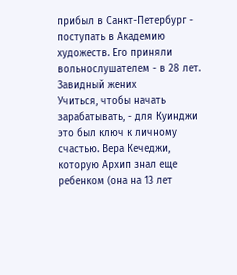прибыл в Санкт-Петербург - поступать в Академию художеств. Его приняли вольнослушателем - в 28 лет.
Завидный жених
Учиться, чтобы начать зарабатывать, - для Куинджи это был ключ к личному счастью. Вера Кечеджи, которую Архип знал еще ребенком (она на 13 лет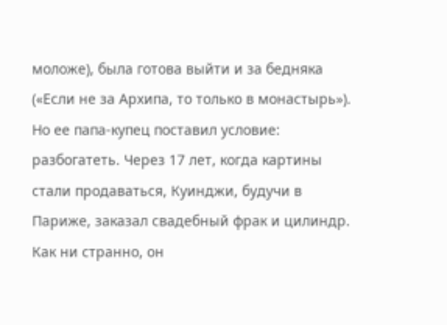моложе), была готова выйти и за бедняка («Если не за Архипа, то только в монастырь»). Но ее папа-купец поставил условие: разбогатеть. Через 17 лет, когда картины стали продаваться, Куинджи, будучи в Париже, заказал свадебный фрак и цилиндр.
Как ни странно, он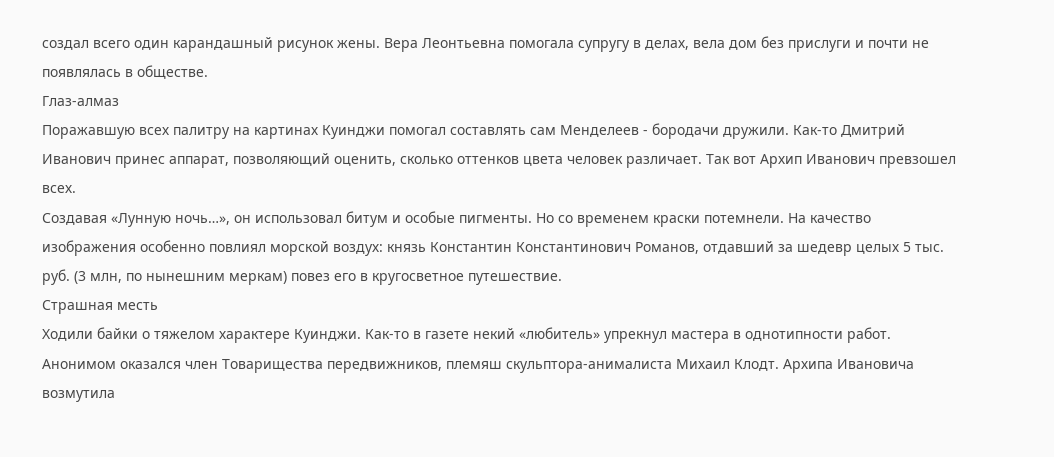создал всего один карандашный рисунок жены. Вера Леонтьевна помогала супругу в делах, вела дом без прислуги и почти не появлялась в обществе.
Глаз-алмаз
Поражавшую всех палитру на картинах Куинджи помогал составлять сам Менделеев - бородачи дружили. Как-то Дмитрий Иванович принес аппарат, позволяющий оценить, сколько оттенков цвета человек различает. Так вот Архип Иванович превзошел всех.
Создавая «Лунную ночь…», он использовал битум и особые пигменты. Но со временем краски потемнели. На качество изображения особенно повлиял морской воздух: князь Константин Константинович Романов, отдавший за шедевр целых 5 тыс. руб. (3 млн, по нынешним меркам) повез его в кругосветное путешествие.
Страшная месть
Ходили байки о тяжелом характере Куинджи. Как-то в газете некий «любитель» упрекнул мастера в однотипности работ. Анонимом оказался член Товарищества передвижников, племяш скульптора-анималиста Михаил Клодт. Архипа Ивановича возмутила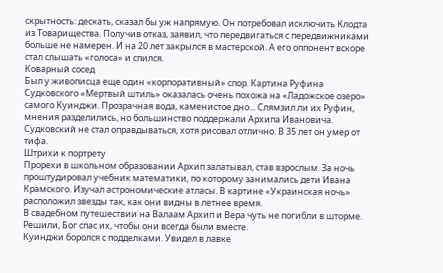скрытность: дескать, сказал бы уж напрямую. Он потребовал исключить Клодта из Товарищества. Получив отказ, заявил, что передвигаться с передвижниками больше не намерен. И на 20 лет закрылся в мастерской. А его оппонент вскоре стал слышать «голоса» и спился.
Коварный сосед
Был у живописца еще один «корпоративный» спор. Картина Руфина Судковского «Мертвый штиль» оказалась очень похожа на «Ладожское озеро» самого Куинджи. Прозрачная вода, каменистое дно... Слямзил ли их Руфин, мнения разделились, но большинство поддержали Архипа Ивановича. Судковский не стал оправдываться, хотя рисовал отлично. В 35 лет он умер от тифа.
Штрихи к портрету
Прорехи в школьном образовании Архип залатывал, став взрослым. За ночь проштудировал учебник математики, по которому занимались дети Ивана Крамского. Изучал астрономические атласы. В картине «Украинская ночь» расположил звезды так, как они видны в летнее время.
В свадебном путешествии на Валаам Архип и Вера чуть не погибли в шторме. Решили, Бог спас их, чтобы они всегда были вместе.
Куинджи боролся с подделками. Увидел в лавке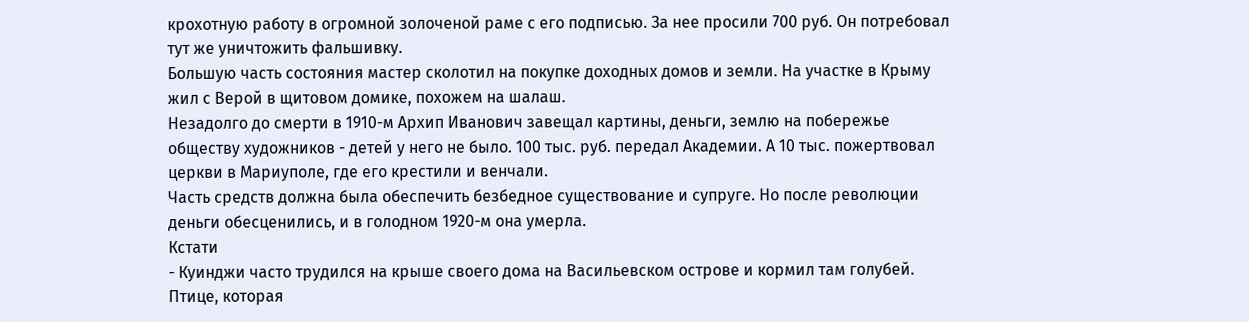крохотную работу в огромной золоченой раме с его подписью. За нее просили 700 руб. Он потребовал тут же уничтожить фальшивку.
Большую часть состояния мастер сколотил на покупке доходных домов и земли. На участке в Крыму жил с Верой в щитовом домике, похожем на шалаш.
Незадолго до смерти в 1910-м Архип Иванович завещал картины, деньги, землю на побережье обществу художников - детей у него не было. 100 тыс. руб. передал Академии. А 10 тыс. пожертвовал церкви в Мариуполе, где его крестили и венчали.
Часть средств должна была обеспечить безбедное существование и супруге. Но после революции деньги обесценились, и в голодном 1920-м она умерла.
Кстати
- Куинджи часто трудился на крыше своего дома на Васильевском острове и кормил там голубей. Птице, которая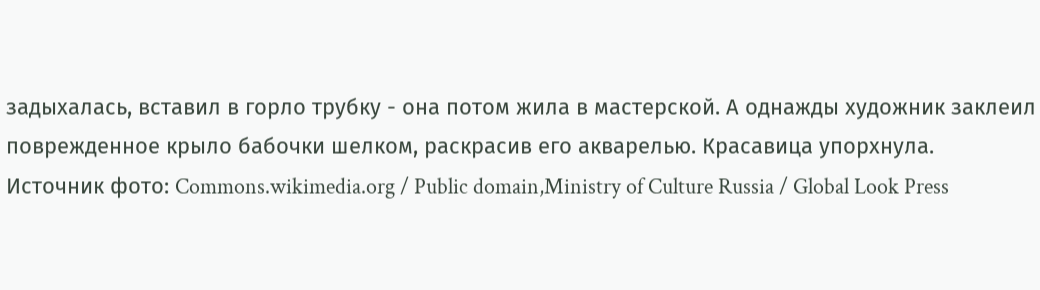задыхалась, вставил в горло трубку - она потом жила в мастерской. А однажды художник заклеил поврежденное крыло бабочки шелком, раскрасив его акварелью. Красавица упорхнула.
Источник фото: Commons.wikimedia.org / Public domain,Ministry of Culture Russia / Global Look Press